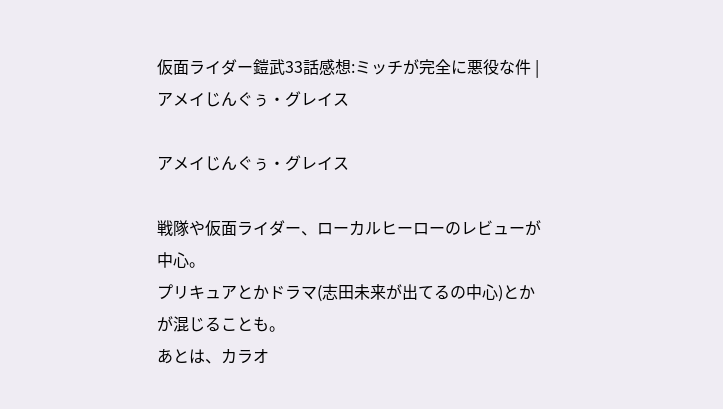仮面ライダー鎧武33話感想:ミッチが完全に悪役な件 | アメイじんぐぅ・グレイス

アメイじんぐぅ・グレイス

戦隊や仮面ライダー、ローカルヒーローのレビューが中心。
プリキュアとかドラマ(志田未来が出てるの中心)とかが混じることも。
あとは、カラオ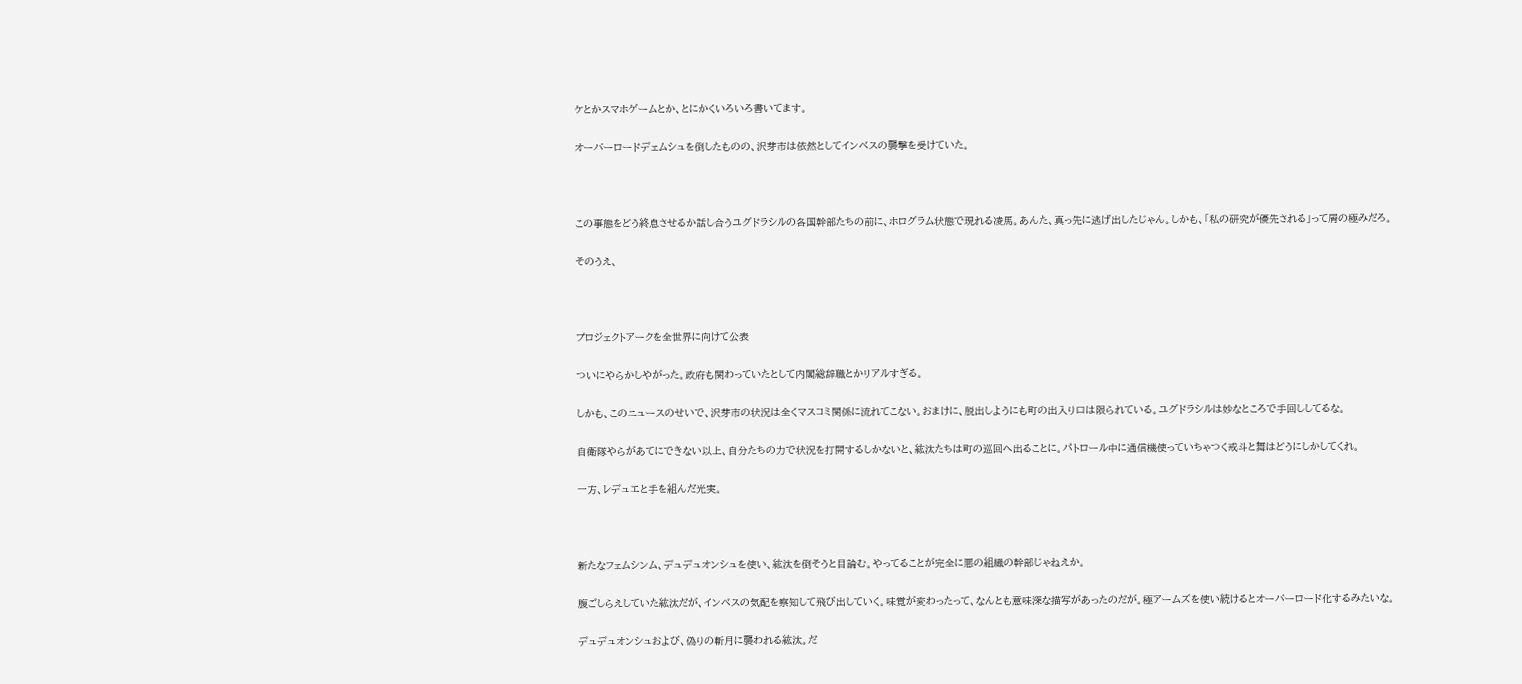ケとかスマホゲームとか、とにかくいろいろ書いてます。

オーバーロードデェムシュを倒したものの、沢芽市は依然としてインベスの襲撃を受けていた。



この事態をどう終息させるか話し合うユグドラシルの各国幹部たちの前に、ホログラム状態で現れる凌馬。あんた、真っ先に逃げ出したじゃん。しかも、「私の研究が優先される」って屑の極みだろ。

そのうえ、



プロジェクトアークを全世界に向けて公表

ついにやらかしやがった。政府も関わっていたとして内閣総辞職とかリアルすぎる。

しかも、このニュースのせいで、沢芽市の状況は全くマスコミ関係に流れてこない。おまけに、脱出しようにも町の出入り口は限られている。ユグドラシルは妙なところで手回ししてるな。

自衛隊やらがあてにできない以上、自分たちの力で状況を打開するしかないと、紘汰たちは町の巡回へ出ることに。パトロール中に通信機使っていちゃつく戒斗と舞はどうにしかしてくれ。

一方、レデュエと手を組んだ光実。



新たなフェムシンム、デュデュオンシュを使い、紘汰を倒そうと目論む。やってることが完全に悪の組織の幹部じゃねえか。

腹ごしらえしていた紘汰だが、インベスの気配を察知して飛び出していく。味覚が変わったって、なんとも意味深な描写があったのだが。極アームズを使い続けるとオーバーロード化するみたいな。

デュデュオンシュおよび、偽りの斬月に襲われる紘汰。だ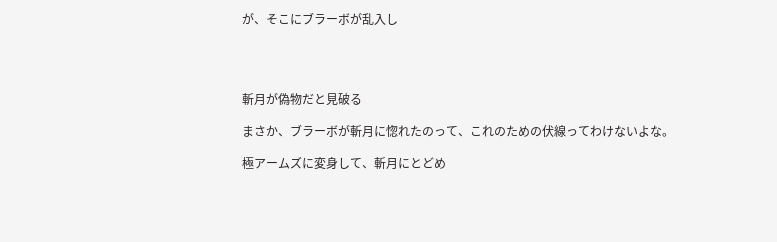が、そこにブラーボが乱入し




斬月が偽物だと見破る

まさか、ブラーボが斬月に惚れたのって、これのための伏線ってわけないよな。

極アームズに変身して、斬月にとどめ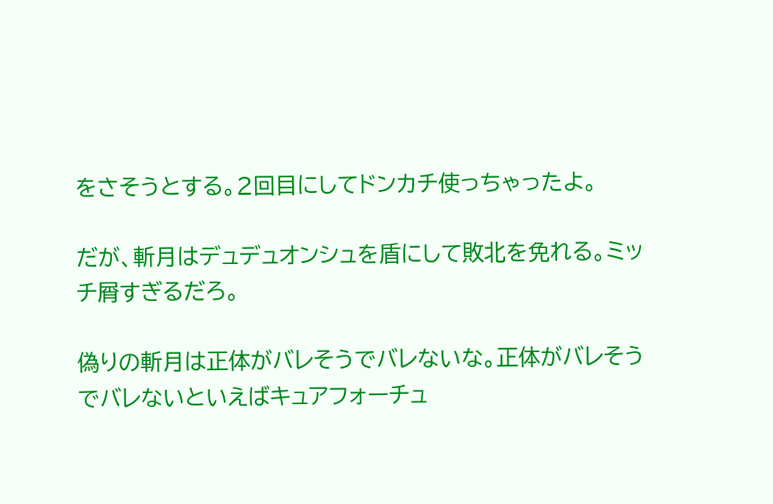をさそうとする。2回目にしてドンカチ使っちゃったよ。

だが、斬月はデュデュオンシュを盾にして敗北を免れる。ミッチ屑すぎるだろ。

偽りの斬月は正体がバレそうでバレないな。正体がバレそうでバレないといえばキュアフォーチュ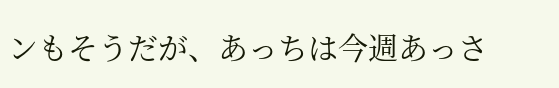ンもそうだが、あっちは今週あっさ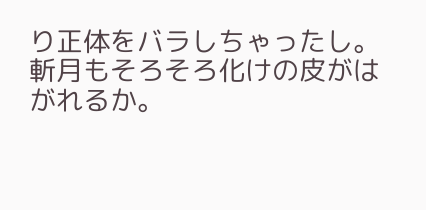り正体をバラしちゃったし。斬月もそろそろ化けの皮がはがれるか。